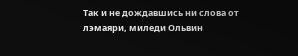Так и не дождавшись ни слова от лэмаяри, миледи Ольвин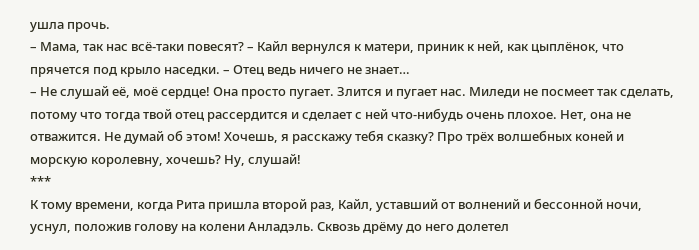ушла прочь.
– Мама, так нас всё-таки повесят? – Кайл вернулся к матери, приник к ней, как цыплёнок, что прячется под крыло наседки. – Отец ведь ничего не знает…
– Не слушай её, моё сердце! Она просто пугает. Злится и пугает нас. Миледи не посмеет так сделать, потому что тогда твой отец рассердится и сделает с ней что-нибудь очень плохое. Нет, она не отважится. Не думай об этом! Хочешь, я расскажу тебя сказку? Про трёх волшебных коней и морскую королевну, хочешь? Ну, слушай!
***
К тому времени, когда Рита пришла второй раз, Кайл, уставший от волнений и бессонной ночи, уснул, положив голову на колени Анладэль. Сквозь дрёму до него долетел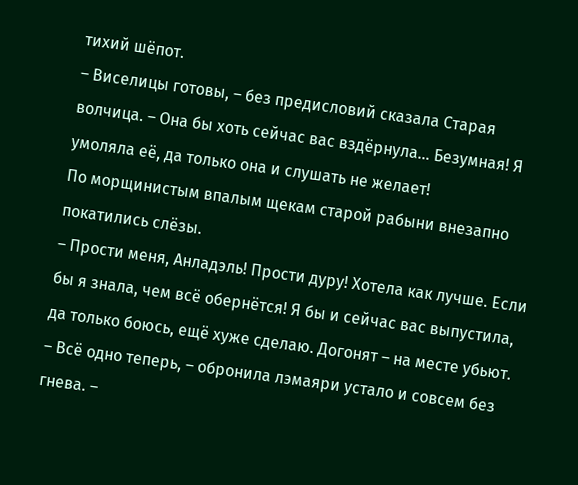тихий шёпот.
– Виселицы готовы, – без предисловий сказала Старая волчица. – Она бы хоть сейчас вас вздёрнула… Безумная! Я умоляла её, да только она и слушать не желает!
По морщинистым впалым щекам старой рабыни внезапно покатились слёзы.
– Прости меня, Анладэль! Прости дуру! Хотела как лучше. Если бы я знала, чем всё обернётся! Я бы и сейчас вас выпустила, да только боюсь, ещё хуже сделаю. Догонят – на месте убьют.
– Всё одно теперь, – обронила лэмаяри устало и совсем без гнева. –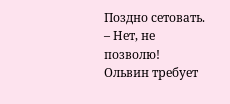Поздно сетовать.
– Нет, не позволю! Ольвин требует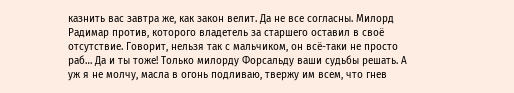казнить вас завтра же, как закон велит. Да не все согласны. Милорд Радимар против, которого владетель за старшего оставил в своё отсутствие. Говорит, нельзя так с мальчиком, он всё-таки не просто раб… Да и ты тоже! Только милорду Форсальду ваши судьбы решать. А уж я не молчу, масла в огонь подливаю, твержу им всем, что гнев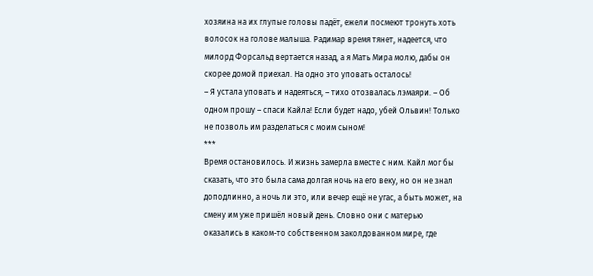хозяина на их глупые головы падёт, ежели посмеют тронуть хоть волосок на голове малыша. Радимар время тянет, надеется, что милорд Форсальд вертается назад, а я Мать Мира молю, дабы он скорее домой приехал. На одно это уповать осталось!
– Я устала уповать и надеяться, – тихо отозвалась лэмаяри. – Об одном прошу – спаси Кайла! Если будет надо, убей Ольвин! Только не позволь им разделаться с моим сыном!
***
Время остановилось. И жизнь замерла вместе с ним. Кайл мог бы сказать, что это была сама долгая ночь на его веку, но он не знал доподлинно, а ночь ли это, или вечер ещё не угас, а быть может, на смену им уже пришёл новый день. Словно они с матерью оказались в каком-то собственном заколдованном мире, где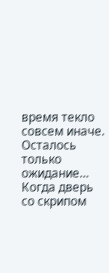время текло совсем иначе.
Осталось только ожидание…
Когда дверь со скрипом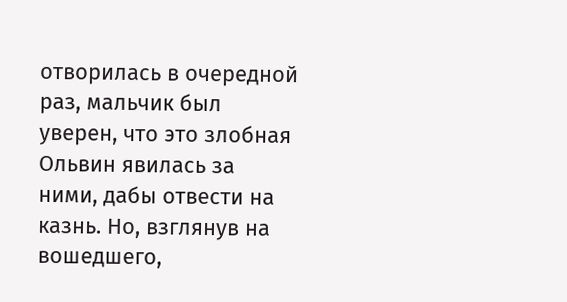отворилась в очередной раз, мальчик был уверен, что это злобная Ольвин явилась за ними, дабы отвести на казнь. Но, взглянув на вошедшего,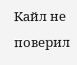Кайл не поверил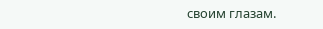своим глазам.